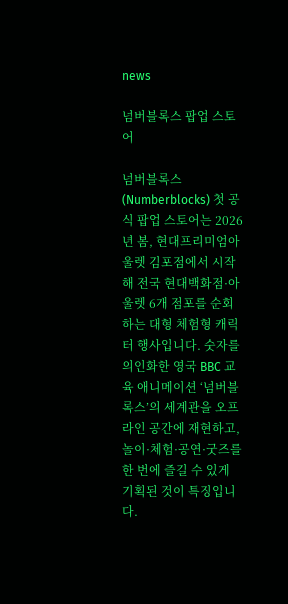news

넘버블록스 팝업 스토어

넘버블록스(Numberblocks) 첫 공식 팝업 스토어는 2026년 봄, 현대프리미엄아울렛 김포점에서 시작해 전국 현대백화점·아울렛 6개 점포를 순회하는 대형 체험형 캐릭터 행사입니다. 숫자를 의인화한 영국 BBC 교육 애니메이션 ‘넘버블록스’의 세계관을 오프라인 공간에 재현하고, 놀이·체험·공연·굿즈를 한 번에 즐길 수 있게 기획된 것이 특징입니다.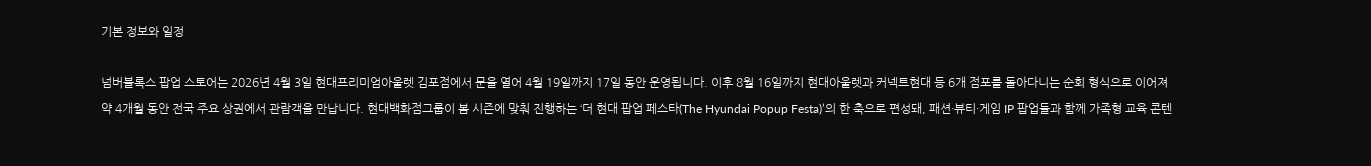기본 정보와 일정

넘버블록스 팝업 스토어는 2026년 4월 3일 현대프리미엄아울렛 김포점에서 문을 열어 4월 19일까지 17일 동안 운영됩니다. 이후 8월 16일까지 현대아울렛과 커넥트현대 등 6개 점포를 돌아다니는 순회 형식으로 이어져 약 4개월 동안 전국 주요 상권에서 관람객을 만납니다. 현대백화점그룹이 봄 시즌에 맞춰 진행하는 ‘더 현대 팝업 페스타(The Hyundai Popup Festa)’의 한 축으로 편성돼, 패션·뷰티·게임 IP 팝업들과 함께 가족형 교육 콘텐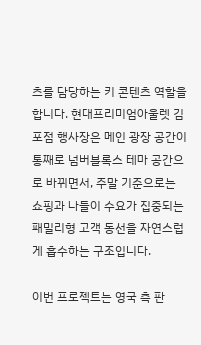츠를 담당하는 키 콘텐츠 역할을 합니다. 현대프리미엄아울렛 김포점 행사장은 메인 광장 공간이 통째로 넘버블록스 테마 공간으로 바뀌면서, 주말 기준으로는 쇼핑과 나들이 수요가 집중되는 패밀리형 고객 동선을 자연스럽게 흡수하는 구조입니다.

이번 프로젝트는 영국 측 판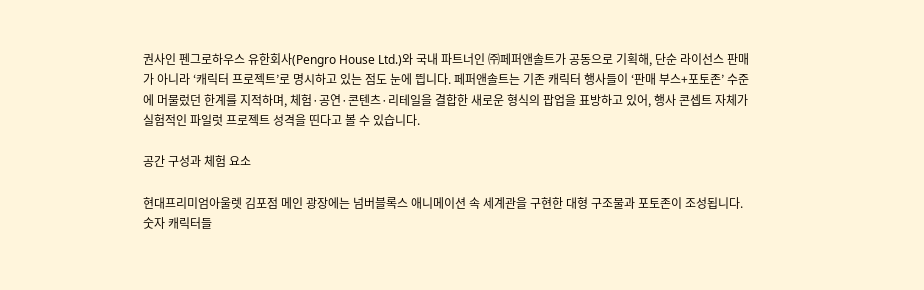권사인 펜그로하우스 유한회사(Pengro House Ltd.)와 국내 파트너인 ㈜페퍼앤솔트가 공동으로 기획해, 단순 라이선스 판매가 아니라 ‘캐릭터 프로젝트’로 명시하고 있는 점도 눈에 띕니다. 페퍼앤솔트는 기존 캐릭터 행사들이 ‘판매 부스+포토존’ 수준에 머물렀던 한계를 지적하며, 체험·공연·콘텐츠·리테일을 결합한 새로운 형식의 팝업을 표방하고 있어, 행사 콘셉트 자체가 실험적인 파일럿 프로젝트 성격을 띤다고 볼 수 있습니다.

공간 구성과 체험 요소

현대프리미엄아울렛 김포점 메인 광장에는 넘버블록스 애니메이션 속 세계관을 구현한 대형 구조물과 포토존이 조성됩니다. 숫자 캐릭터들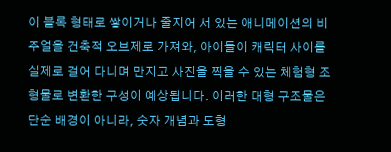이 블록 형태로 쌓이거나 줄지어 서 있는 애니메이션의 비주얼을 건축적 오브제로 가져와, 아이들이 캐릭터 사이를 실제로 걸어 다니며 만지고 사진을 찍을 수 있는 체험형 조형물로 변환한 구성이 예상됩니다. 이러한 대형 구조물은 단순 배경이 아니라, 숫자 개념과 도형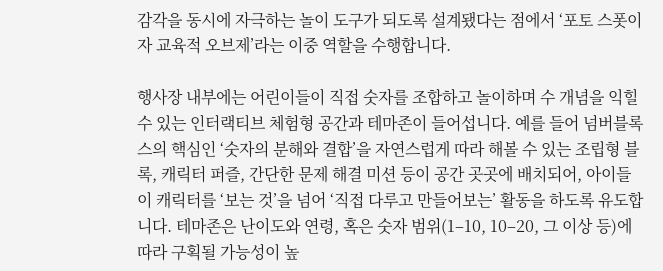감각을 동시에 자극하는 놀이 도구가 되도록 설계됐다는 점에서 ‘포토 스폿이자 교육적 오브제’라는 이중 역할을 수행합니다.

행사장 내부에는 어린이들이 직접 숫자를 조합하고 놀이하며 수 개념을 익힐 수 있는 인터랙티브 체험형 공간과 테마존이 들어섭니다. 예를 들어 넘버블록스의 핵심인 ‘숫자의 분해와 결합’을 자연스럽게 따라 해볼 수 있는 조립형 블록, 캐릭터 퍼즐, 간단한 문제 해결 미션 등이 공간 곳곳에 배치되어, 아이들이 캐릭터를 ‘보는 것’을 넘어 ‘직접 다루고 만들어보는’ 활동을 하도록 유도합니다. 테마존은 난이도와 연령, 혹은 숫자 범위(1–10, 10–20, 그 이상 등)에 따라 구획될 가능성이 높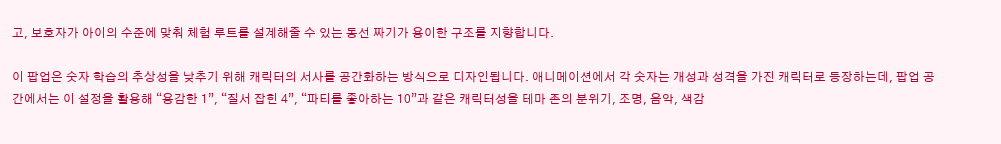고, 보호자가 아이의 수준에 맞춰 체험 루트를 설계해줄 수 있는 동선 짜기가 용이한 구조를 지향합니다.

이 팝업은 숫자 학습의 추상성을 낮추기 위해 캐릭터의 서사를 공간화하는 방식으로 디자인됩니다. 애니메이션에서 각 숫자는 개성과 성격을 가진 캐릭터로 등장하는데, 팝업 공간에서는 이 설정을 활용해 “용감한 1”, “질서 잡힌 4”, “파티를 좋아하는 10”과 같은 캐릭터성을 테마 존의 분위기, 조명, 음악, 색감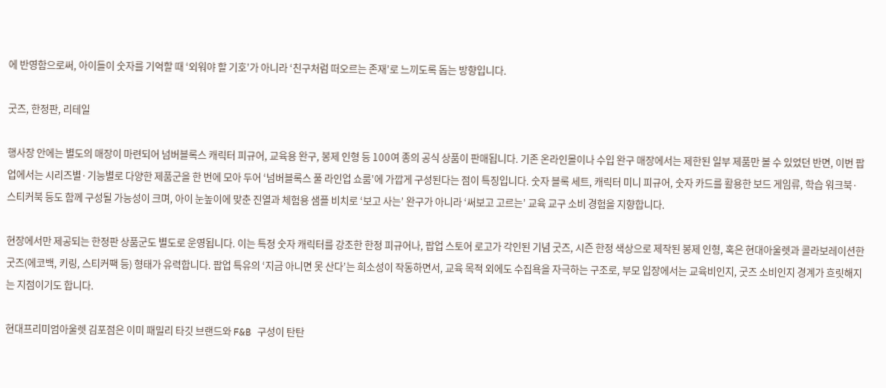에 반영함으로써, 아이들이 숫자를 기억할 때 ‘외워야 할 기호’가 아니라 ‘친구처럼 떠오르는 존재’로 느끼도록 돕는 방향입니다.

굿즈, 한정판, 리테일

행사장 안에는 별도의 매장이 마련되어 넘버블록스 캐릭터 피규어, 교육용 완구, 봉제 인형 등 100여 종의 공식 상품이 판매됩니다. 기존 온라인몰이나 수입 완구 매장에서는 제한된 일부 제품만 볼 수 있었던 반면, 이번 팝업에서는 시리즈별·기능별로 다양한 제품군을 한 번에 모아 두어 ‘넘버블록스 풀 라인업 쇼룸’에 가깝게 구성된다는 점이 특징입니다. 숫자 블록 세트, 캐릭터 미니 피규어, 숫자 카드를 활용한 보드 게임류, 학습 워크북·스티커북 등도 함께 구성될 가능성이 크며, 아이 눈높이에 맞춘 진열과 체험용 샘플 비치로 ‘보고 사는’ 완구가 아니라 ‘써보고 고르는’ 교육 교구 소비 경험을 지향합니다.

현장에서만 제공되는 한정판 상품군도 별도로 운영됩니다. 이는 특정 숫자 캐릭터를 강조한 한정 피규어나, 팝업 스토어 로고가 각인된 기념 굿즈, 시즌 한정 색상으로 제작된 봉제 인형, 혹은 현대아울렛과 콜라보레이션한 굿즈(에코백, 키링, 스티커팩 등) 형태가 유력합니다. 팝업 특유의 ‘지금 아니면 못 산다’는 희소성이 작동하면서, 교육 목적 외에도 수집욕을 자극하는 구조로, 부모 입장에서는 교육비인지, 굿즈 소비인지 경계가 흐릿해지는 지점이기도 합니다.

현대프리미엄아울렛 김포점은 이미 패밀리 타깃 브랜드와 F&B 구성이 탄탄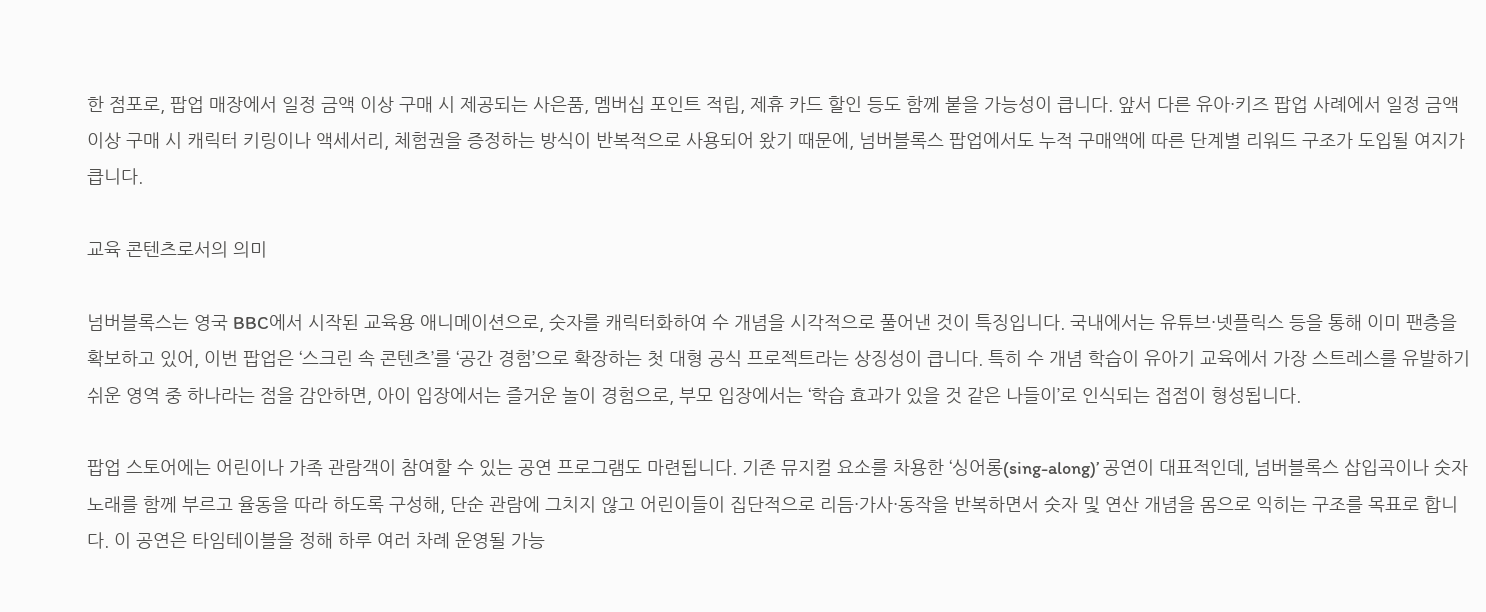한 점포로, 팝업 매장에서 일정 금액 이상 구매 시 제공되는 사은품, 멤버십 포인트 적립, 제휴 카드 할인 등도 함께 붙을 가능성이 큽니다. 앞서 다른 유아·키즈 팝업 사례에서 일정 금액 이상 구매 시 캐릭터 키링이나 액세서리, 체험권을 증정하는 방식이 반복적으로 사용되어 왔기 때문에, 넘버블록스 팝업에서도 누적 구매액에 따른 단계별 리워드 구조가 도입될 여지가 큽니다.

교육 콘텐츠로서의 의미

넘버블록스는 영국 BBC에서 시작된 교육용 애니메이션으로, 숫자를 캐릭터화하여 수 개념을 시각적으로 풀어낸 것이 특징입니다. 국내에서는 유튜브·넷플릭스 등을 통해 이미 팬층을 확보하고 있어, 이번 팝업은 ‘스크린 속 콘텐츠’를 ‘공간 경험’으로 확장하는 첫 대형 공식 프로젝트라는 상징성이 큽니다. 특히 수 개념 학습이 유아기 교육에서 가장 스트레스를 유발하기 쉬운 영역 중 하나라는 점을 감안하면, 아이 입장에서는 즐거운 놀이 경험으로, 부모 입장에서는 ‘학습 효과가 있을 것 같은 나들이’로 인식되는 접점이 형성됩니다.

팝업 스토어에는 어린이나 가족 관람객이 참여할 수 있는 공연 프로그램도 마련됩니다. 기존 뮤지컬 요소를 차용한 ‘싱어롱(sing-along)’ 공연이 대표적인데, 넘버블록스 삽입곡이나 숫자 노래를 함께 부르고 율동을 따라 하도록 구성해, 단순 관람에 그치지 않고 어린이들이 집단적으로 리듬·가사·동작을 반복하면서 숫자 및 연산 개념을 몸으로 익히는 구조를 목표로 합니다. 이 공연은 타임테이블을 정해 하루 여러 차례 운영될 가능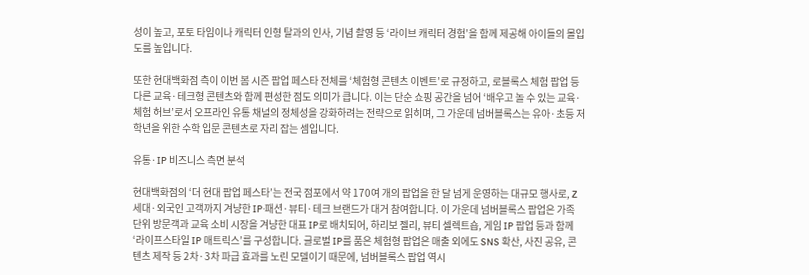성이 높고, 포토 타임이나 캐릭터 인형 탈과의 인사, 기념 촬영 등 ‘라이브 캐릭터 경험’을 함께 제공해 아이들의 몰입도를 높입니다.

또한 현대백화점 측이 이번 봄 시즌 팝업 페스타 전체를 ‘체험형 콘텐츠 이벤트’로 규정하고, 로블록스 체험 팝업 등 다른 교육·테크형 콘텐츠와 함께 편성한 점도 의미가 큽니다. 이는 단순 쇼핑 공간을 넘어 ‘배우고 놀 수 있는 교육·체험 허브’로서 오프라인 유통 채널의 정체성을 강화하려는 전략으로 읽히며, 그 가운데 넘버블록스는 유아·초등 저학년을 위한 수학 입문 콘텐츠로 자리 잡는 셈입니다.

유통·IP 비즈니스 측면 분석

현대백화점의 ‘더 현대 팝업 페스타’는 전국 점포에서 약 170여 개의 팝업을 한 달 넘게 운영하는 대규모 행사로, Z세대·외국인 고객까지 겨냥한 IP·패션·뷰티·테크 브랜드가 대거 참여합니다. 이 가운데 넘버블록스 팝업은 가족 단위 방문객과 교육 소비 시장을 겨냥한 대표 IP로 배치되어, 하리보 젤리, 뷰티 셀렉트숍, 게임 IP 팝업 등과 함께 ‘라이프스타일 IP 매트릭스’를 구성합니다. 글로벌 IP를 품은 체험형 팝업은 매출 외에도 SNS 확산, 사진 공유, 콘텐츠 제작 등 2차·3차 파급 효과를 노린 모델이기 때문에, 넘버블록스 팝업 역시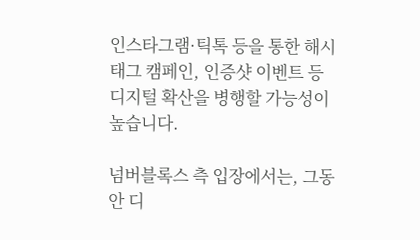인스타그램·틱톡 등을 통한 해시태그 캠페인, 인증샷 이벤트 등 디지털 확산을 병행할 가능성이 높습니다.

넘버블록스 측 입장에서는, 그동안 디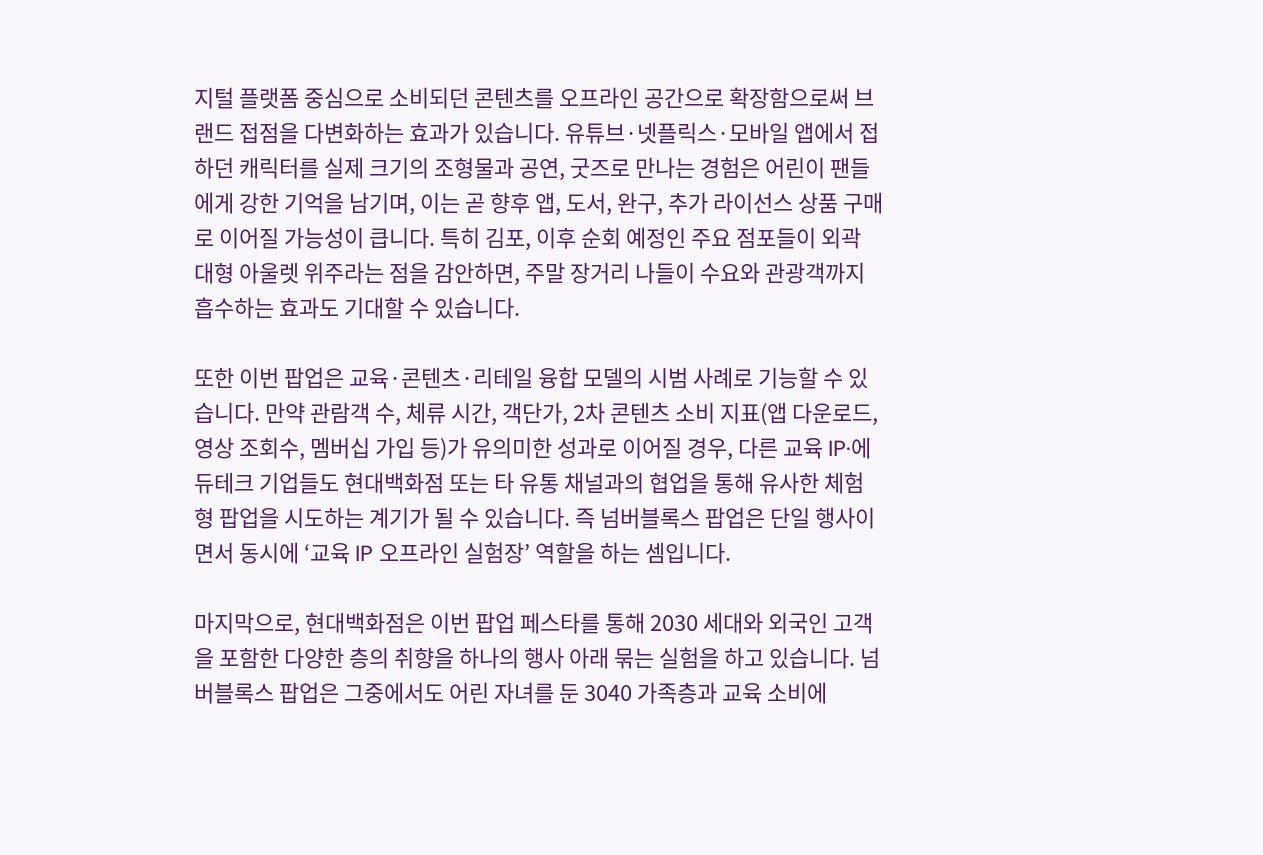지털 플랫폼 중심으로 소비되던 콘텐츠를 오프라인 공간으로 확장함으로써 브랜드 접점을 다변화하는 효과가 있습니다. 유튜브·넷플릭스·모바일 앱에서 접하던 캐릭터를 실제 크기의 조형물과 공연, 굿즈로 만나는 경험은 어린이 팬들에게 강한 기억을 남기며, 이는 곧 향후 앱, 도서, 완구, 추가 라이선스 상품 구매로 이어질 가능성이 큽니다. 특히 김포, 이후 순회 예정인 주요 점포들이 외곽 대형 아울렛 위주라는 점을 감안하면, 주말 장거리 나들이 수요와 관광객까지 흡수하는 효과도 기대할 수 있습니다.

또한 이번 팝업은 교육·콘텐츠·리테일 융합 모델의 시범 사례로 기능할 수 있습니다. 만약 관람객 수, 체류 시간, 객단가, 2차 콘텐츠 소비 지표(앱 다운로드, 영상 조회수, 멤버십 가입 등)가 유의미한 성과로 이어질 경우, 다른 교육 IP·에듀테크 기업들도 현대백화점 또는 타 유통 채널과의 협업을 통해 유사한 체험형 팝업을 시도하는 계기가 될 수 있습니다. 즉 넘버블록스 팝업은 단일 행사이면서 동시에 ‘교육 IP 오프라인 실험장’ 역할을 하는 셈입니다.

마지막으로, 현대백화점은 이번 팝업 페스타를 통해 2030 세대와 외국인 고객을 포함한 다양한 층의 취향을 하나의 행사 아래 묶는 실험을 하고 있습니다. 넘버블록스 팝업은 그중에서도 어린 자녀를 둔 3040 가족층과 교육 소비에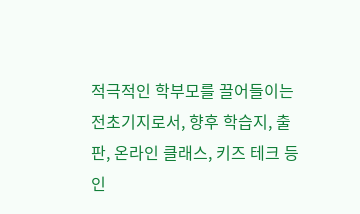적극적인 학부모를 끌어들이는 전초기지로서, 향후 학습지, 출판, 온라인 클래스, 키즈 테크 등 인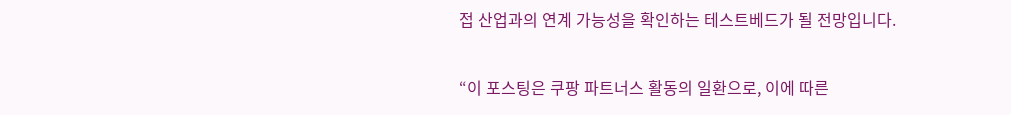접 산업과의 연계 가능성을 확인하는 테스트베드가 될 전망입니다.

“이 포스팅은 쿠팡 파트너스 활동의 일환으로, 이에 따른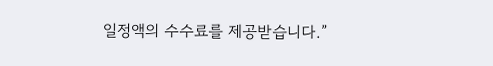일정액의 수수료를 제공받습니다.”